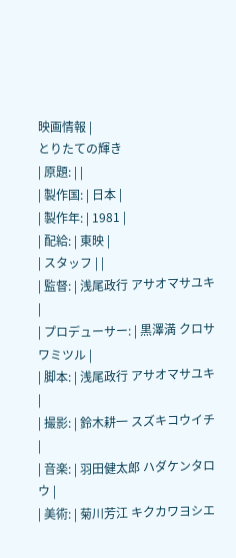映画情報 |
とりたての輝き
| 原題: | |
| 製作国: | 日本 |
| 製作年: | 1981 |
| 配給: | 東映 |
| スタッフ | |
| 監督: | 浅尾政行 アサオマサユキ |
| プロデューサー: | 黒澤満 クロサワミツル |
| 脚本: | 浅尾政行 アサオマサユキ |
| 撮影: | 鈴木耕一 スズキコウイチ |
| 音楽: | 羽田健太郎 ハダケンタロウ |
| 美術: | 菊川芳江 キクカワヨシエ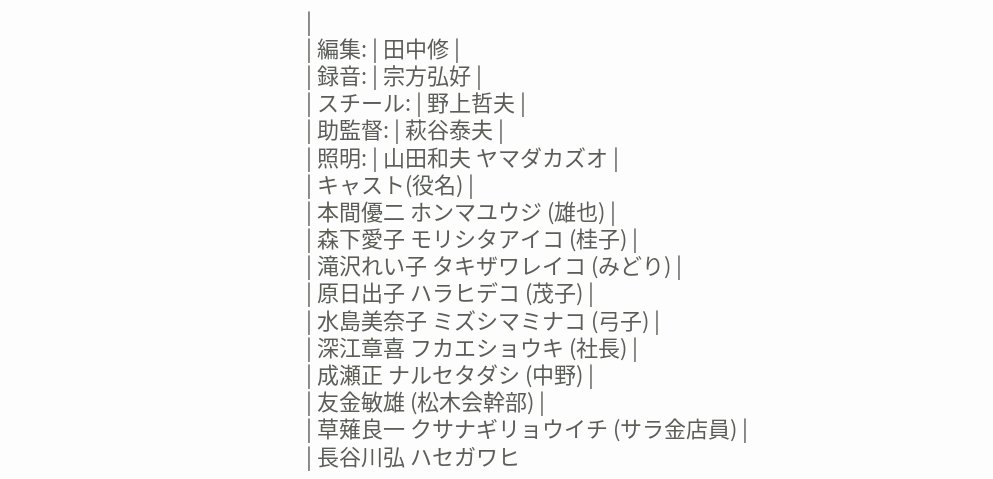|
| 編集: | 田中修 |
| 録音: | 宗方弘好 |
| スチール: | 野上哲夫 |
| 助監督: | 萩谷泰夫 |
| 照明: | 山田和夫 ヤマダカズオ |
| キャスト(役名) |
| 本間優二 ホンマユウジ (雄也) |
| 森下愛子 モリシタアイコ (桂子) |
| 滝沢れい子 タキザワレイコ (みどり) |
| 原日出子 ハラヒデコ (茂子) |
| 水島美奈子 ミズシマミナコ (弓子) |
| 深江章喜 フカエショウキ (社長) |
| 成瀬正 ナルセタダシ (中野) |
| 友金敏雄 (松木会幹部) |
| 草薙良一 クサナギリョウイチ (サラ金店員) |
| 長谷川弘 ハセガワヒ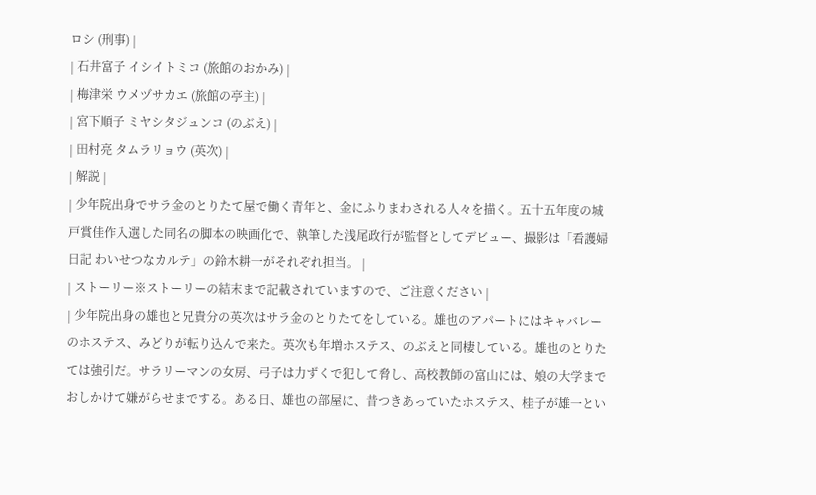ロシ (刑事) |
| 石井富子 イシイトミコ (旅館のおかみ) |
| 梅津栄 ウメヅサカエ (旅館の亭主) |
| 宮下順子 ミヤシタジュンコ (のぶえ) |
| 田村亮 タムラリョウ (英次) |
| 解説 |
| 少年院出身でサラ金のとりたて屋で働く青年と、金にふりまわされる人々を描く。五十五年度の城戸賞佳作入選した同名の脚本の映画化で、執筆した浅尾政行が監督としてデビュー、撮影は「看護婦日記 わいせつなカルテ」の鈴木耕一がそれぞれ担当。 |
| ストーリー※ストーリーの結末まで記載されていますので、ご注意ください |
| 少年院出身の雄也と兄貴分の英次はサラ金のとりたてをしている。雄也のアパートにはキャバレーのホステス、みどりが転り込んで来た。英次も年増ホステス、のぶえと同棲している。雄也のとりたては強引だ。サラリーマンの女房、弓子は力ずくで犯して脅し、高校教師の富山には、娘の大学までおしかけて嫌がらせまでする。ある日、雄也の部屋に、昔つきあっていたホステス、桂子が雄一とい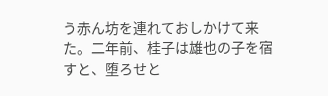う赤ん坊を連れておしかけて来た。二年前、桂子は雄也の子を宿すと、堕ろせと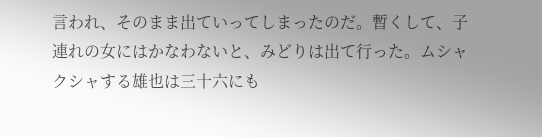言われ、そのまま出ていってしまったのだ。暫くして、子連れの女にはかなわないと、みどりは出て行った。ムシャクシャする雄也は三十六にも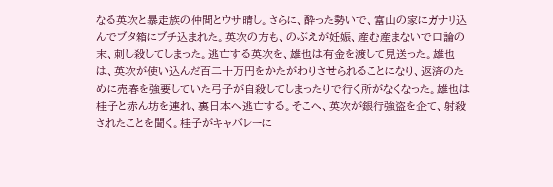なる英次と暴走族の仲間とウサ晴し。さらに、酔った勢いで、富山の家にガナリ込んでブタ箱にブチ込まれた。英次の方も、のぶえが妊娠、産む産まないで口論の末、刺し殺してしまった。逃亡する英次を、雄也は有金を渡して見送った。雄也は、英次が使い込んだ百二十万円をかたがわりさせられることになり、返済のために売春を強要していた弓子が自殺してしまったりで行く所がなくなった。雄也は桂子と赤ん坊を連れ、裏日本へ逃亡する。そこへ、英次が銀行強盗を企て、射殺されたことを聞く。桂子がキャバレーに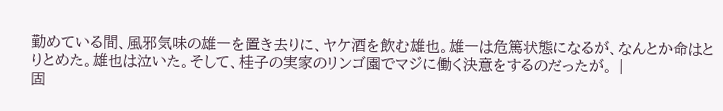勤めている間、風邪気味の雄一を置き去りに、ヤケ酒を飲む雄也。雄一は危篤状態になるが、なんとか命はとりとめた。雄也は泣いた。そして、桂子の実家のリンゴ園でマジに働く決意をするのだったが。 |
固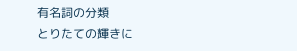有名詞の分類
とりたての輝きに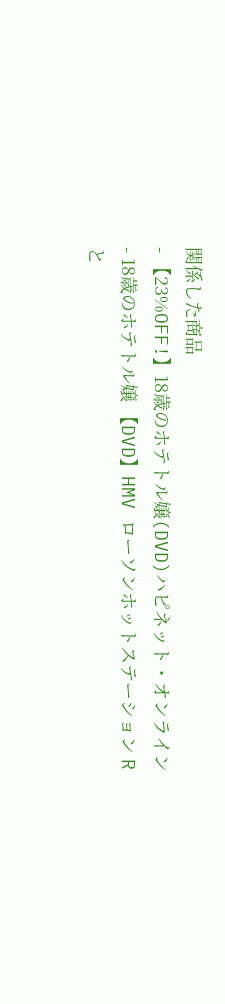関係した商品
- 【23%OFF!】18歳のホテトル嬢(DVD)ハピネット・オンライン
- 18歳のホテトル嬢 【DVD】HMV ローソンホットステーション R
と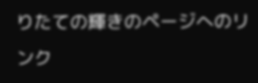りたての輝きのページへのリンク